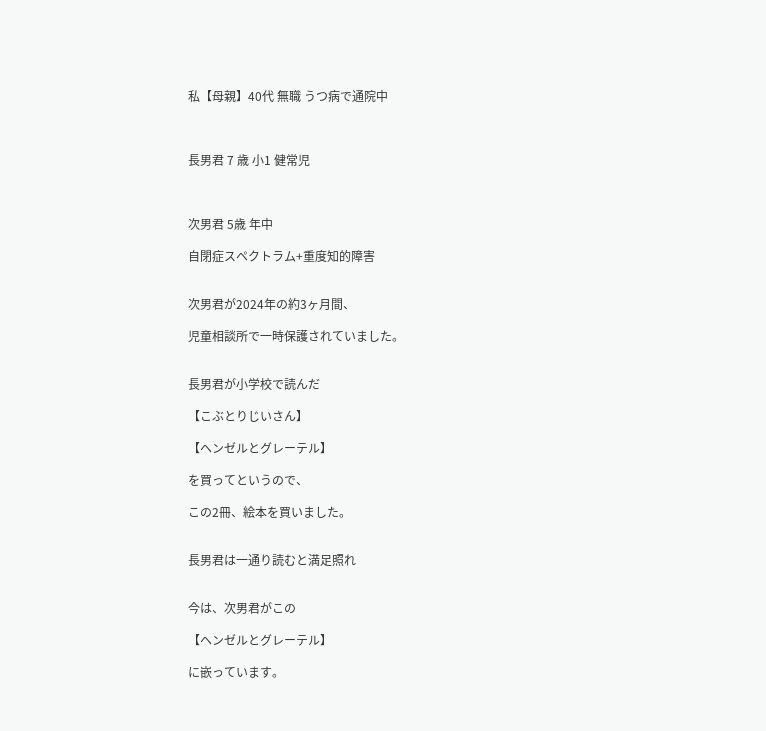私【母親】40代 無職 うつ病で通院中



長男君 7 歳 小1 健常児



次男君 5歳 年中

自閉症スペクトラム+重度知的障害


次男君が2024年の約3ヶ月間、

児童相談所で一時保護されていました。


長男君が小学校で読んだ

【こぶとりじいさん】

【ヘンゼルとグレーテル】

を買ってというので、

この2冊、絵本を買いました。


長男君は一通り読むと満足照れ


今は、次男君がこの

【ヘンゼルとグレーテル】

に嵌っています。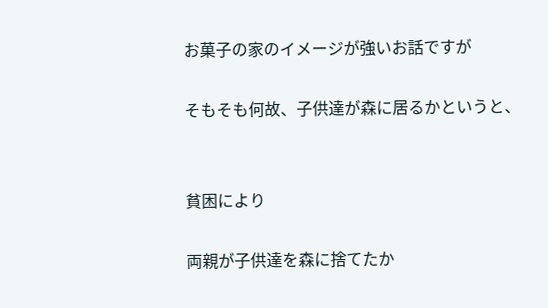お菓子の家のイメージが強いお話ですが

そもそも何故、子供達が森に居るかというと、


貧困により

両親が子供達を森に捨てたか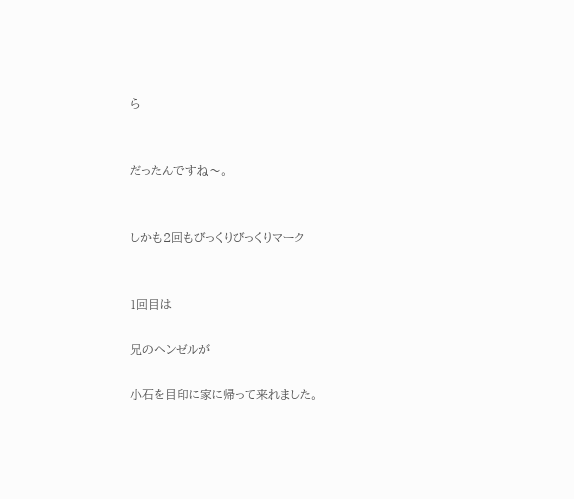ら


だったんですね〜。


しかも2回もびっくりびっくりマーク


1回目は

兄のヘンゼルが

小石を目印に家に帰って来れました。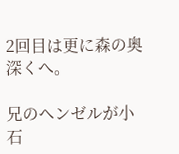2回目は更に森の奥深くへ。

兄のヘンゼルが小石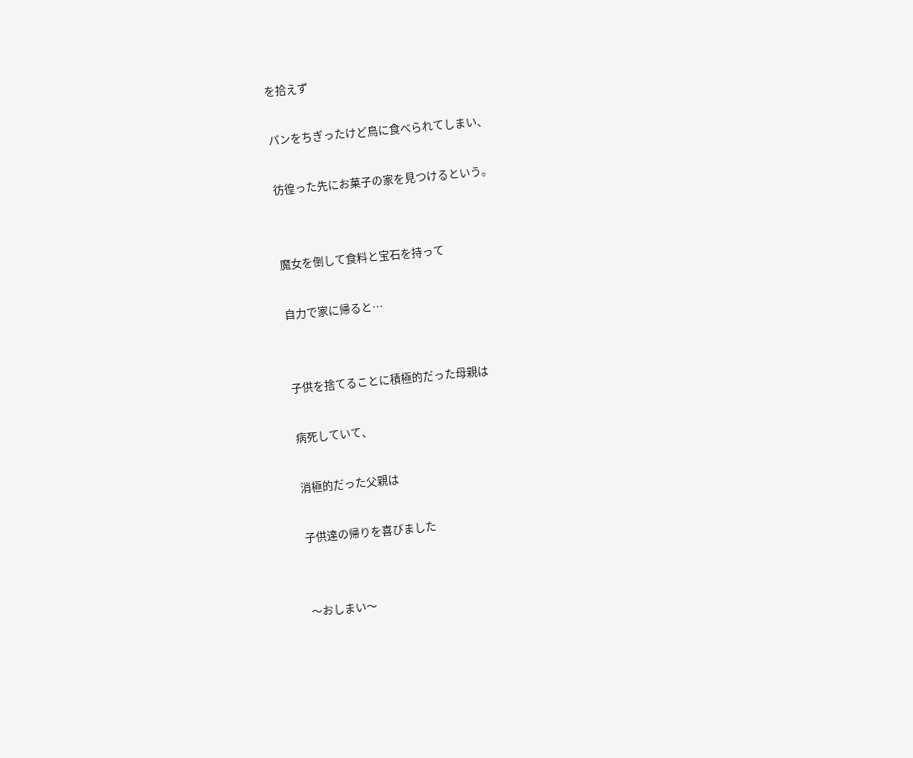を拾えず

パンをちぎったけど鳥に食べられてしまい、

彷徨った先にお菓子の家を見つけるという。


魔女を倒して食料と宝石を持って

自力で家に帰ると…


子供を捨てることに積極的だった母親は

病死していて、

消極的だった父親は

子供達の帰りを喜びました


〜おしまい〜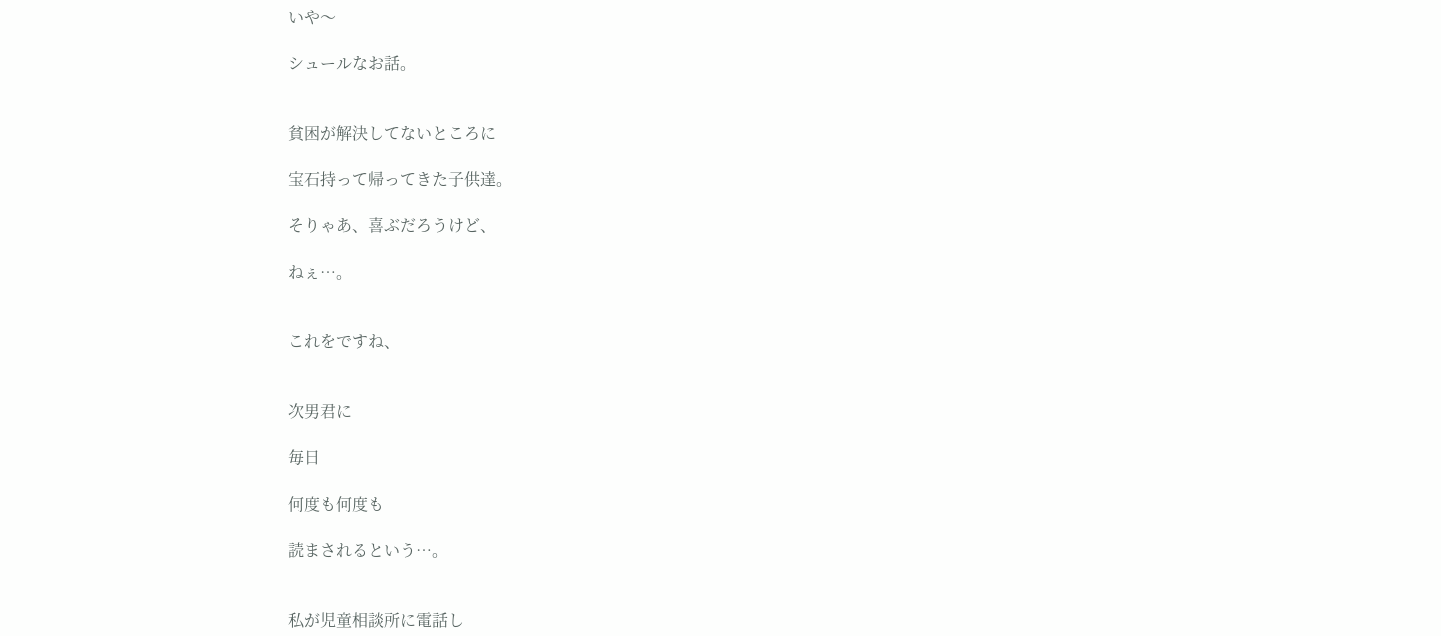いや〜

シュールなお話。


貧困が解決してないところに

宝石持って帰ってきた子供達。

そりゃあ、喜ぶだろうけど、

ねぇ…。


これをですね、


次男君に

毎日

何度も何度も

読まされるという…。


私が児童相談所に電話し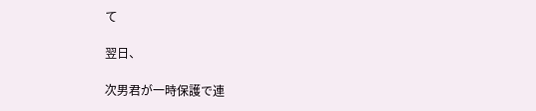て

翌日、

次男君が一時保護で連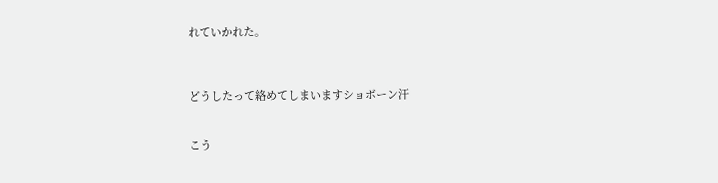れていかれた。



どうしたって絡めてしまいますショボーン汗


こう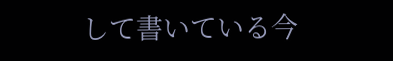して書いている今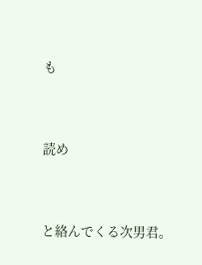も


読め


と絡んでくる次男君。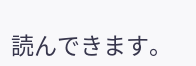読んできます。